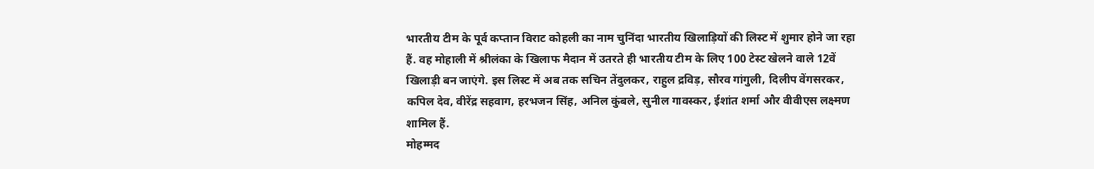भारतीय टीम के पूर्व कप्तान विराट कोहली का नाम चुनिंदा भारतीय खिलाड़ियों की लिस्ट में शुमार होने जा रहा हैं. वह मोहाली में श्रीलंका के खिलाफ मैदान में उतरते ही भारतीय टीम के लिए 100 टेस्ट खेलने वाले 12वें खिलाड़ी बन जाएंगे. इस लिस्ट में अब तक सचिन तेंदुलकर, राहुल द्रविड़, सौरव गांगुली, दिलीप वेंगसरकर, कपिल देव, वीरेंद्र सहवाग, हरभजन सिंह, अनिल कुंबले, सुनील गावस्कर, ईशांत शर्मा और वीवीएस लक्ष्मण शामिल हैं.
मोहम्मद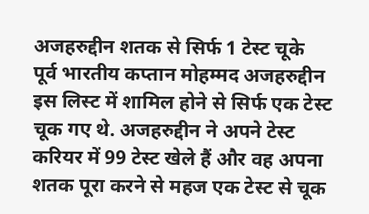अजहरुद्दीन शतक से सिर्फ 1 टेस्ट चूके
पूर्व भारतीय कप्तान मोहम्मद अजहरुद्दीन इस लिस्ट में शामिल होने से सिर्फ एक टेस्ट चूक गए थे. अजहरुद्दीन ने अपने टेस्ट करियर में 99 टेस्ट खेले हैं और वह अपना शतक पूरा करने से महज एक टेस्ट से चूक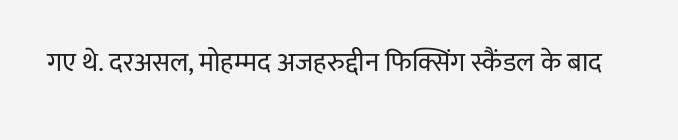गए थे. दरअसल, मोहम्मद अजहरुद्दीन फिक्सिंग स्कैंडल के बाद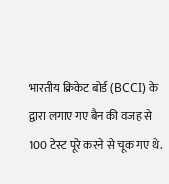भारतीय क्रिकेट बोर्ड (BCCI) के द्वारा लगाए गए बैन की वजह से 100 टेस्ट पूरे करने से चूक गए थे.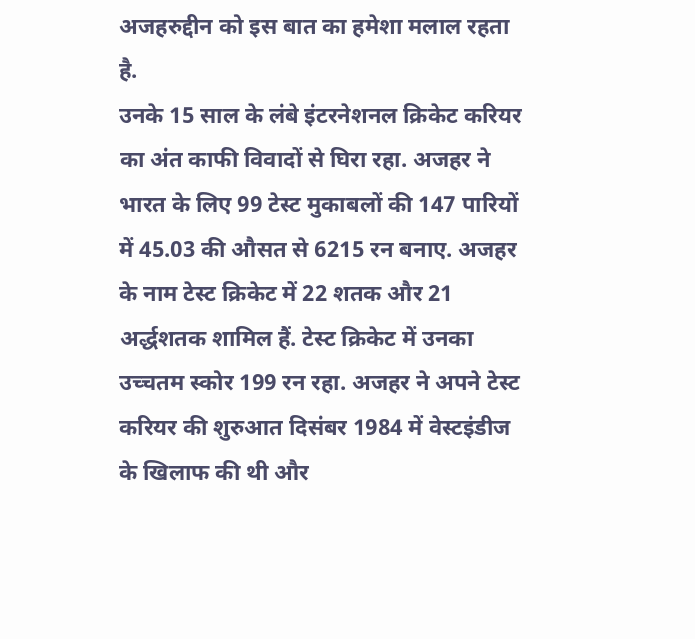अजहरुद्दीन को इस बात का हमेशा मलाल रहता है.
उनके 15 साल के लंबे इंटरनेशनल क्रिकेट करियर का अंत काफी विवादों से घिरा रहा. अजहर ने भारत के लिए 99 टेस्ट मुकाबलों की 147 पारियों में 45.03 की औसत से 6215 रन बनाए. अजहर के नाम टेस्ट क्रिकेट में 22 शतक और 21 अर्द्धशतक शामिल हैं. टेस्ट क्रिकेट में उनका उच्चतम स्कोर 199 रन रहा. अजहर ने अपने टेस्ट करियर की शुरुआत दिसंबर 1984 में वेस्टइंडीज के खिलाफ की थी और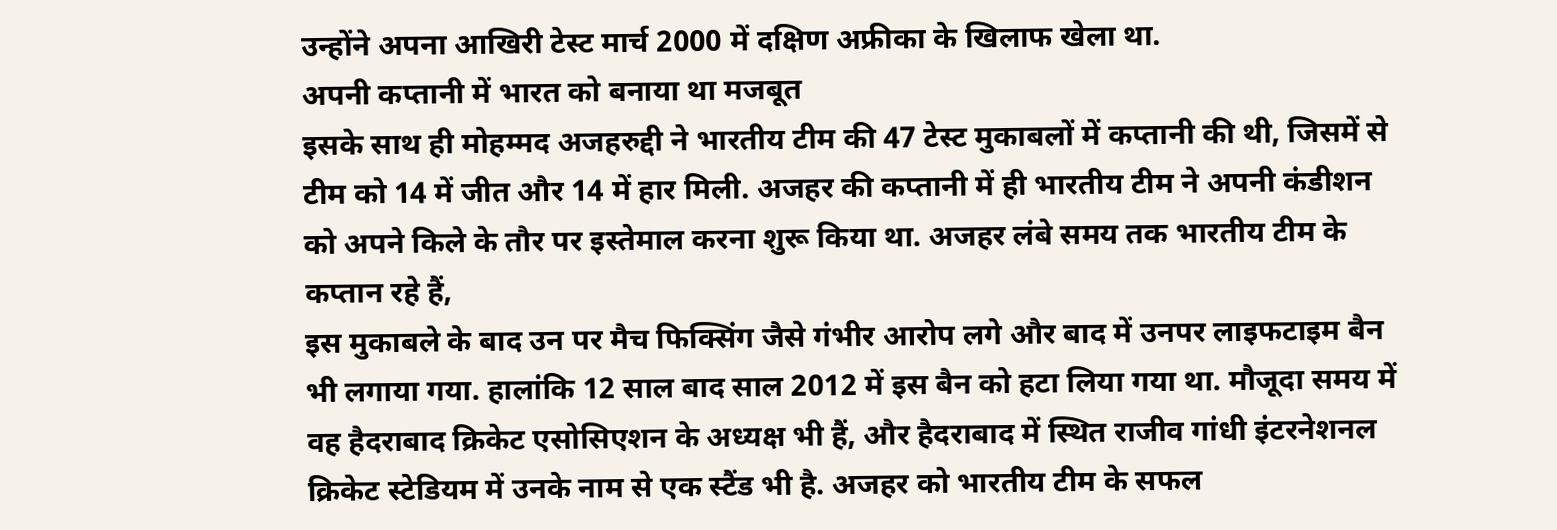उन्होंने अपना आखिरी टेस्ट मार्च 2000 में दक्षिण अफ्रीका के खिलाफ खेला था.
अपनी कप्तानी में भारत को बनाया था मजबूत
इसके साथ ही मोहम्मद अजहरुद्दी ने भारतीय टीम की 47 टेस्ट मुकाबलों में कप्तानी की थी, जिसमें से टीम को 14 में जीत और 14 में हार मिली. अजहर की कप्तानी में ही भारतीय टीम ने अपनी कंडीशन को अपने किले के तौर पर इस्तेमाल करना शुरू किया था. अजहर लंबे समय तक भारतीय टीम के कप्तान रहे हैं,
इस मुकाबले के बाद उन पर मैच फिक्सिंग जैसे गंभीर आरोप लगे और बाद में उनपर लाइफटाइम बैन भी लगाया गया. हालांकि 12 साल बाद साल 2012 में इस बैन को हटा लिया गया था. मौजूदा समय में वह हैदराबाद क्रिकेट एसोसिएशन के अध्यक्ष भी हैं, और हैदराबाद में स्थित राजीव गांधी इंटरनेशनल क्रिकेट स्टेडियम में उनके नाम से एक स्टैंड भी है. अजहर को भारतीय टीम के सफल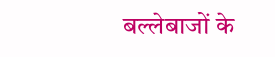बल्लेबाजों के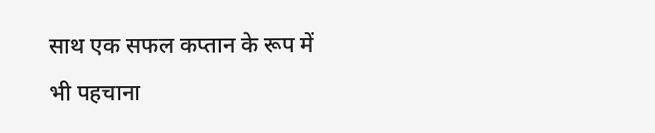साथ एक सफल कप्तान के रूप में भी पहचाना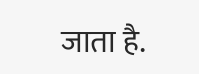जाता है.